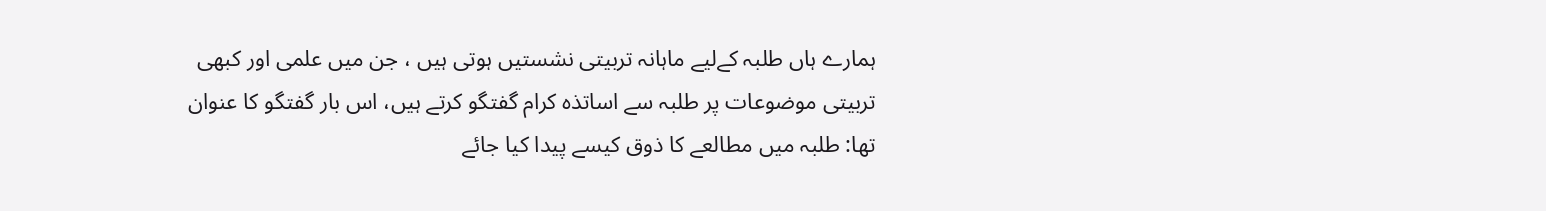ہمارے ہاں طلبہ کےلیے ماہانہ تربیتی نشستیں ہوتی ہیں ، جن میں علمی اور کبھی تربیتی موضوعات پر طلبہ سے اساتذہ کرام گفتگو کرتے ہیں، اس بار گفتگو کا عنوان تھا: طلبہ میں مطالعے کا ذوق کیسے پیدا کیا جائے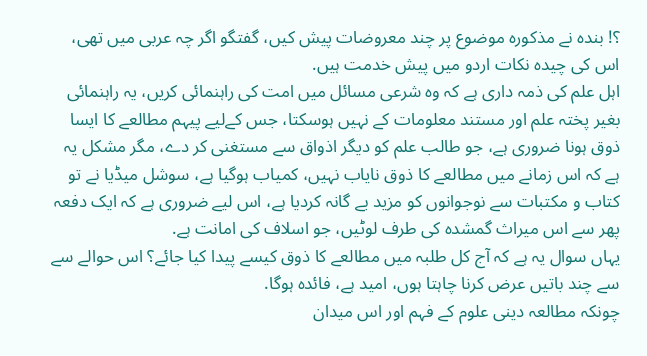؟! بندہ نے مذکورہ موضوع پر چند معروضات پیش کیں، گفتگو اگر چہ عربی میں تھی، اس کی چیدہ نکات اردو میں پیش خدمت ہیں.
اہل علم کی ذمہ داری ہے کہ وہ شرعی مسائل میں امت کی راہنمائی کریں، یہ راہنمائی بغیر پختہ علم اور مستند معلومات کے نہیں ہوسکتا، جس کےلیے پیہم مطالعے کا ایسا ذوق ہونا ضروری ہے، جو طالب علم کو دیگر اذواق سے مستغنی کر دے، مگر مشکل یہ ہے کہ اس زمانے میں مطالعے کا ذوق نایاب نہیں، کمیاب ہوگیا ہے، سوشل میڈیا نے تو کتاب و مکتبات سے نوجوانوں کو مزید بے گانہ کردیا ہے، اس لیے ضروری ہے کہ ایک دفعہ پھر سے اس میراث گمشدہ کی طرف لوٹیں، جو اسلاف کی امانت ہے.
یہاں سوال یہ ہے کہ آج کل طلبہ میں مطالعے کا ذوق کیسے پیدا کیا جائے؟ اس حوالے سے سے چند باتیں عرض کرنا چاہتا ہوں، امید ہے، فائدہ ہوگا.
چونکہ مطالعہ دینی علوم کے فہم اور اس میدان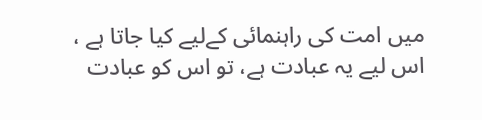میں امت کی راہنمائی کےلیے کیا جاتا ہے ، اس لیے یہ عبادت ہے، تو اس کو عبادت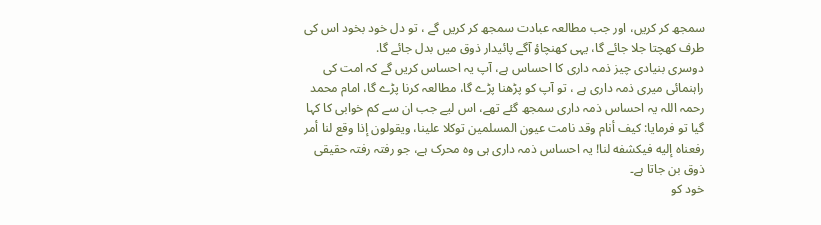سمجھ کر کریں، اور جب مطالعہ عبادت سمجھ کر کریں گے ، تو دل خود بخود اس کی طرف کھچتا جلا جائے گا، یہی کھنچاؤ آگے پائیدار ذوق میں بدل جائے گا.
دوسری بنیادی چیز ذمہ داری کا احساس ہے، آپ یہ احساس کریں گے کہ امت کی راہنمائی میری ذمہ داری ہے ، تو آپ کو پڑھنا پڑے گا، مطالعہ کرنا پڑے گا، امام محمد رحمہ اللہ یہ احساس ذمہ داری سمجھ گئے تھے، اس لیے جب ان سے کم خوابی کا کہا گیا تو فرمایا: كيف أنام وقد نامت عيون المسلمين توكلا علينا، ويقولون إذا وقع لنا أمر رفعناه إليه فيكشفه لنا! یہ احساس ذمہ داری ہی وہ محرک ہے، جو رفتہ رفتہ حقیقی ذوق بن جاتا ہے۔
خود کو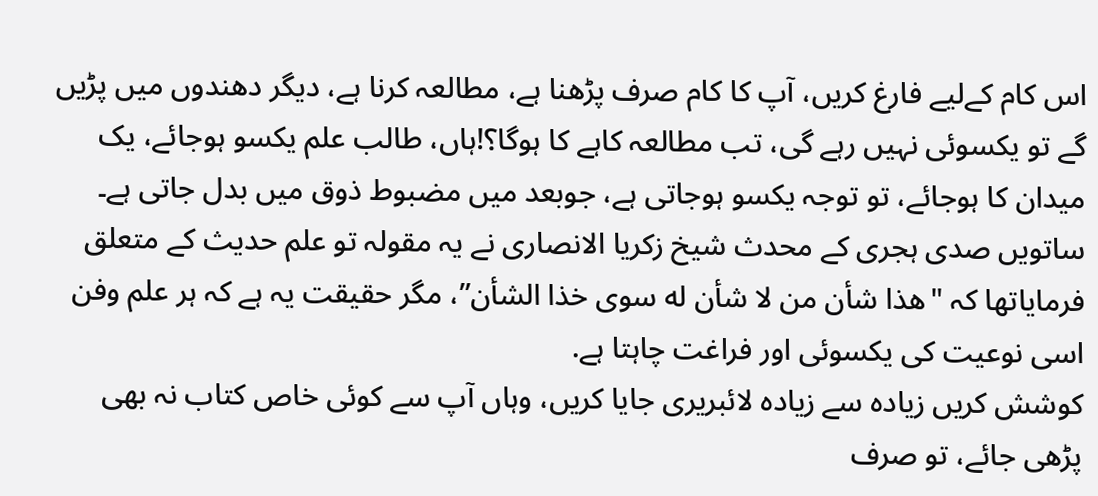اس کام کےلیے فارغ کریں، آپ کا کام صرف پڑھنا ہے، مطالعہ کرنا ہے، دیگر دھندوں میں پڑیں گے تو یکسوئی نہیں رہے گی، تب مطالعہ کاہے کا ہوگا؟!ہاں، طالب علم یکسو ہوجائے، یک میدان کا ہوجائے، تو توجہ یکسو ہوجاتی ہے، جوبعد میں مضبوط ذوق میں بدل جاتی ہے۔ ساتویں صدی ہجری کے محدث شیخ زکریا الانصاری نے یہ مقولہ تو علم حدیث کے متعلق فرمایاتھا کہ "هذا شأن من لا شأن له سوى خذا الشأن”، مگر حقیقت یہ ہے کہ ہر علم وفن اسی نوعیت کی یکسوئی اور فراغت چاہتا ہے.
کوشش کریں زیادہ سے زیادہ لائبریری جایا کریں، وہاں آپ سے کوئی خاص کتاب نہ بھی پڑھی جائے، تو صرف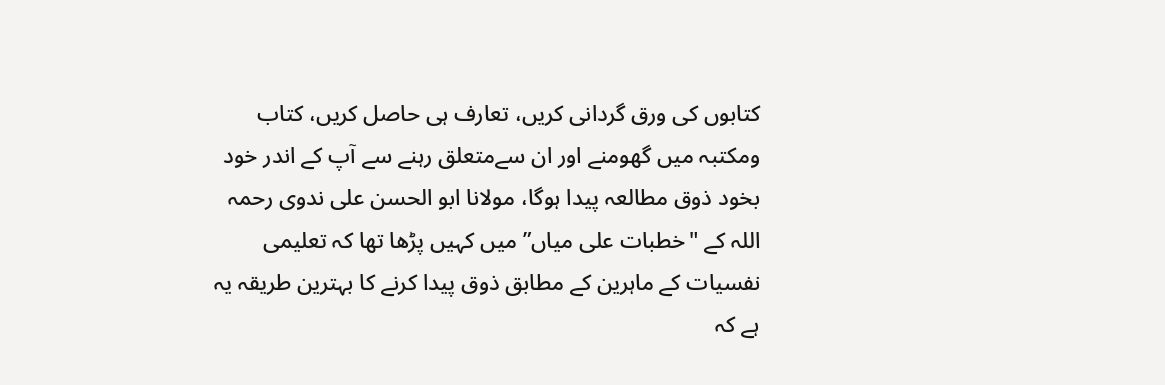کتابوں کی ورق گردانی کریں، تعارف ہی حاصل کریں، کتاب ومکتبہ میں گھومنے اور ان سےمتعلق رہنے سے آپ کے اندر خود بخود ذوق مطالعہ پیدا ہوگا، مولانا ابو الحسن علی ندوی رحمہ اللہ کے "خطبات علی میاں” میں کہیں پڑھا تھا کہ تعلیمی نفسیات کے ماہرین کے مطابق ذوق پیدا کرنے کا بہترین طریقہ یہ ہے کہ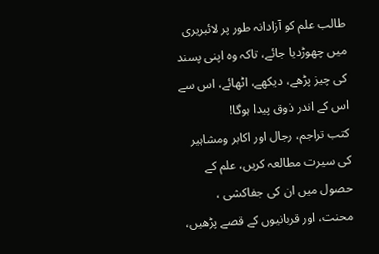طالب علم کو آزادانہ طور پر لائبریری میں چھوڑدیا جائے، تاکہ وہ اپنی پسند کی چیز پڑھے، دیکھے، اٹھائے، اس سے اس کے اندر ذوق پیدا ہوگا!
کتب تراجم، رجال اور اکابر ومشاہیر کی سیرت مطالعہ کریں، علم کے حصول میں ان کی جفاکشی ، محنت، اور قربانیوں کے قصے پڑھیں،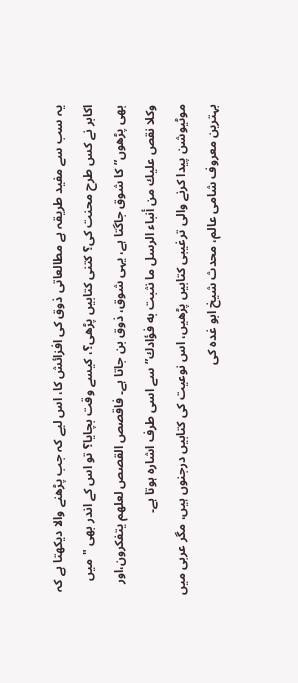یہ سب سے مفید طریقہ ہے مطالعاتی ذوق کی افزائش کا، اس لیے کہ جب پڑھنے والا دیکھتا ہے کہ اکابر نے کس طرح محنت کی؟ کتنی کتابیں پڑھی؟، کیسے وقت بچایا؟ تو اس کے اندر بھی "میں بھی پڑھوں” کا شوق جاگتا ہے، یہی شوق، ذوق بن جاتا ہے۔ فاقصص القصص لعلهم يتفكرون،اور وكلا نقص عليك من أنباء الرسل ما نثبت به فؤادك” سے اسی طرف اشارہ ہوتا ہے۔
موٹیوشن پیدا کرنے والی ترغیبی کتابیں پڑھیں، اس نوعیت کی کتابیں درجنوں ہیں، مگر عربی میں بہترین معروف شامی عالم، محدث شیخ ابو غدہ کی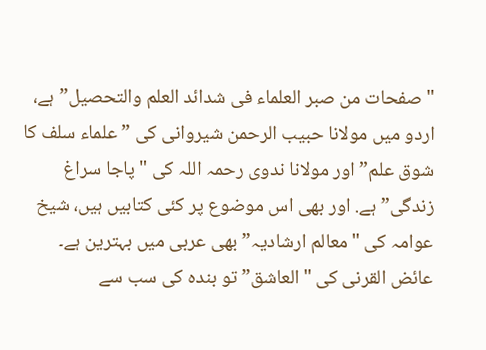"صفحات من صبر العلماء فی شدائد العلم والتحصیل”ہے، اردو میں مولانا حبیب الرحمن شیروانی کی ” علماء سلف کا شوق علم” اور مولانا ندوی رحمہ اللہ کی "پاجا سراغ زندگی” ہے. اور بھی اس موضوع پر کئی کتابیں ہیں، شیخ عوامہ کی "معالم ارشادیہ” بھی عربی میں بہترین ہے۔ عائض القرنی کی "العاشق” تو بندہ کی سب سے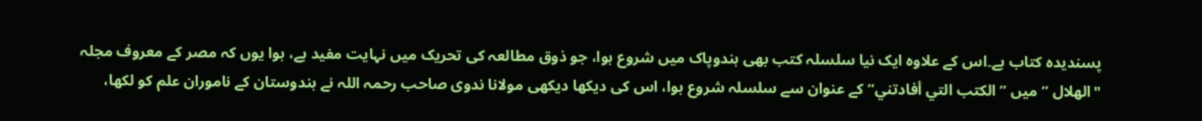پسندیدہ کتاب ہے۔اس کے علاوہ ایک نیا سلسلہ کتب بھی ہندوپاک میں شروع ہوا، جو ذوق مطالعہ کی تحریک میں نہایت مفید ہے، ہوا یوں کہ مصر کے معروف مجلہ "الهلال ” میں ” الكتب التي أفادتني” کے عنوان سے سلسلہ شروع ہوا، اس کی دیکھا دیکھی مولانا ندوی صاحب رحمہ اللہ نے ہندوستان کے ناموران علم کو لکھا،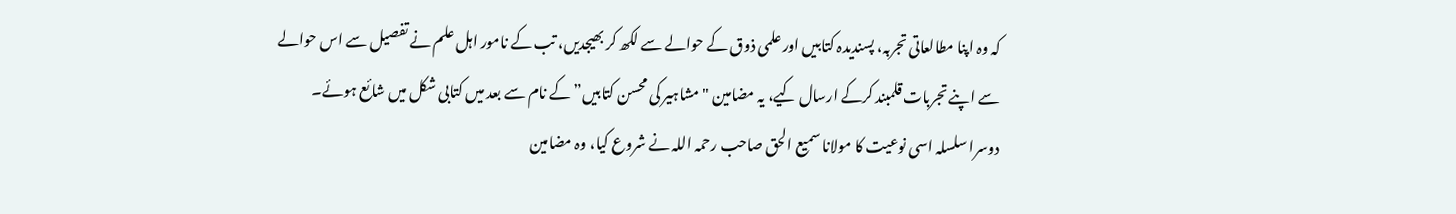کہ وہ اپنا مطالعاتی تجربہ، پسندیدہ کتابیں اور علمی ذوق کے حوالے سے لکھ کر بھیجدیں، تب کے نامور اہل علم نے تفصیل سے اس حوالے سے اپنے تجربات قلمبند کرکے ارسال کیے، یہ مضامین "مشاہیر کی محسن کتابیں” کے نام سے بعد میں کتابی شکل میں شائع ہوئے۔
دوسرا سلسلہ اسی نوعیت کا مولانا سمیع الحق صاحب رحمہ اللہ نے شروع کیا، وہ مضامین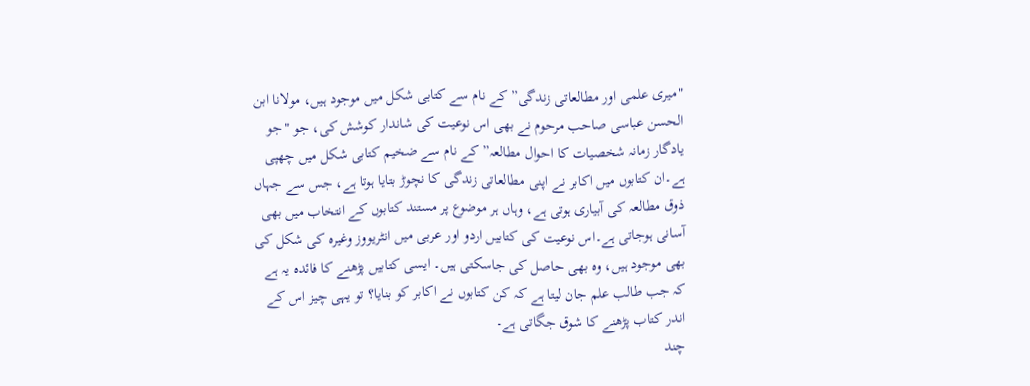"میری علمی اور مطالعاتی زندگی” کے نام سے کتابی شکل میں موجود ہیں، مولانا ابن الحسن عباسی صاحب مرحوم نے بھی اس نوعیت کی شاندار کوشش کی، جو "جو یادگار زمانہ شخصیات کا احوال مطالعہ” کے نام سے ضخیم کتابی شکل میں چھپی ہے۔ان کتابوں میں اکابر نے اپنی مطالعاتی زندگی کا نچوڑ بتایا ہوتا ہے، جس سے جہاں ذوق مطالعہ کی آبیاری ہوتی ہے، وہاں ہر موضوع پر مستند کتابوں کے انتخاب میں بھی آسانی ہوجاتی ہے۔اس نوعیت کی کتابیں اردو اور عربی میں انٹریووز وغیرہ کی شکل کی بھی موجود ہیں، وہ بھی حاصل کی جاسکتی ہیں۔ ایسی کتابیں پڑھنے کا فائدہ یہ ہے کہ جب طالب علم جان لیتا ہے کہ کن کتابوں نے اکابر کو بنایا؟ تو یہی چیز اس کے اندر کتاب پڑھنے کا شوق جگاتی ہے۔
چند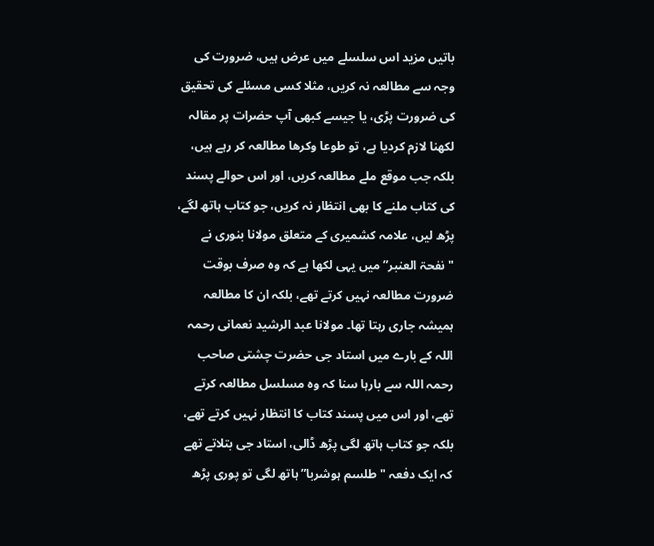باتیں مزید اس سلسلے میں عرض ہیں، ضرورت کی وجہ سے مطالعہ نہ کریں، مثلا کسی مسئلے کی تحقیق کی ضرورت پڑی، یا جیسے کبھی آپ حضرات پر مقالہ لکھنا لازم کردیا ہے، تو طوعا وکرھا مطالعہ کر رہے ہیں، بلکہ جب موقع ملے مطالعہ کریں، اور اس حوالے پسند کی کتاب ملنے کا بھی انتظار نہ کریں، جو کتاب ہاتھ لگے، پڑھ لیں، علامہ کشمیری کے متعلق مولانا بنوری نے "نفحۃ العنبر” میں یہی لکھا ہے کہ وہ صرف بوقت ضرورت مطالعہ نہیں کرتے تھے، بلکہ ان کا مطالعہ ہمیشہ جاری رہتا تھا۔ مولانا عبد الرشید نعمانی رحمہ اللہ کے بارے میں استاد جی حضرت چشتی صاحب رحمہ اللہ سے بارہا سنا کہ وہ مسلسل مطالعہ کرتے تھے، اور اس میں پسند کتاب کا انتظار نہیں کرتے تھے، بلکہ جو کتاب ہاتھ لگی پڑھ ڈالی، استاد جی بتلاتے تھے کہ ایک دفعہ "طلسم ہوشربا” ہاتھ لگی تو پوری پڑھ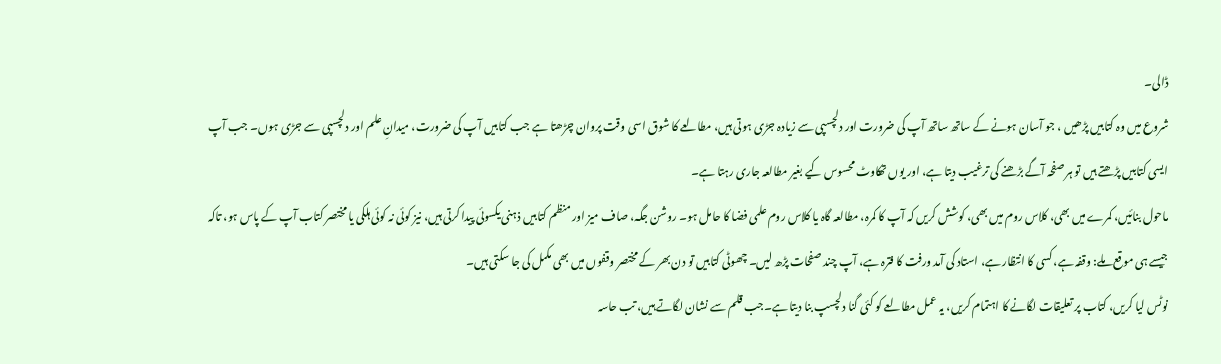ڈالی۔
شروع میں وہ کتابیں پڑھیں ، جو آسان ہونے کے ساتھ ساتھ آپ کی ضرورت اور دلچسپی سے زیادہ جڑی ہوتی ہیں، مطالعے کا شوق اسی وقت پروان چڑھتا ہے جب کتابیں آپ کی ضرورت، میدانِ علم اور دلچسپی سے جڑی ہوں۔ جب آپ ایسی کتابیں پڑھتے ہیں تو ہر صفحہ آگے بڑھنے کی ترغیب دیتا ہے، اور یوں تھکاوٹ محسوس کیے بغیر مطالعہ جاری رہتا ہے۔
ماحول بنائیں، کمرے میں بھی، کلاس روم میں بھی، کوشش کریں کہ آپ کا کمرہ، مطالعہ گاہ یا کلاس روم علمی فضا کا حامل ہو۔ روشن جگہ، صاف میز اور منظم کتابیں ذہنی یکسوئی پیدا کرتی ہیں، نیز کوئی نہ کوئی ہلکی یا مختصر کتاب آپ کے پاس ہو، تاکہ جیسے ہی موقع ملے: وقفہ ہے، کسی کا انتظار ہے، استاد کی آمد ورفت کا فترہ ہے، آپ چند صفحات پڑھ لیں۔ چھوٹی کتابیں تو دن بھر کے مختصر وقفوں میں بھی مکمل کی جا سکتی ہیں۔
نوٹس لیا کریں، کتاب پر تعلیقات لگانے کا اہتمام کریں، یہ عمل مطالعے کو کئی گنا دلچسپ بنا دیتا ہے۔جب قلم سے نشان لگاتے ہیں، تب حاسہ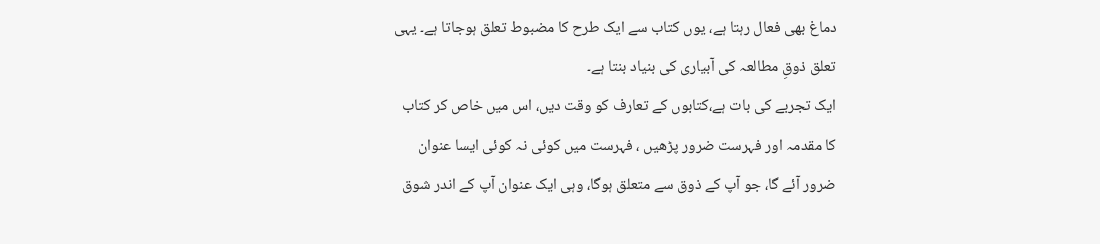دماغ بھی فعال رہتا ہے، یوں کتاب سے ایک طرح کا مضبوط تعلق ہوجاتا ہے۔ یہی تعلق ذوقِ مطالعہ کی آبیاری کی بنیاد بنتا ہے۔
ایک تجربے کی بات ہے،کتابوں کے تعارف کو وقت دیں، اس میں خاص کر کتاب کا مقدمہ اور فہرست ضرور پڑھیں ، فہرست میں کوئی نہ کوئی ایسا عنوان ضرور آئے گا، جو آپ کے ذوق سے متعلق ہوگا، وہی ایک عنوان آپ کے اندر شوق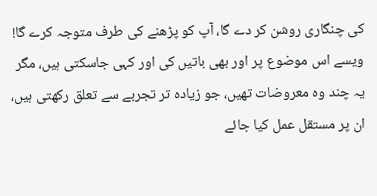کی چنگاری روشن کر دے گا، آپ کو پڑھنے کی طرف متوجہ کرے گا!
ویسے اس موضوع پر اور بھی باتیں کی اور کہی جاسکتی ہیں، مگر یہ چند وہ معروضات تھیں، جو زیادہ تر تجربے سے تعلق رکھتی ہیں، ان پر مستقل عمل کیا جائے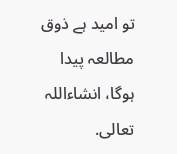تو امید ہے ذوق مطالعہ پیدا ہوگا، انشاءاللہ تعالی.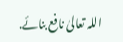اللہ تعالیٰ نافع بنائے.